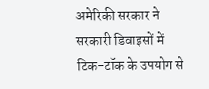अमेरिकी सरकार ने सरकारी डिवाइसों में टिक-टॉक के उपयोग से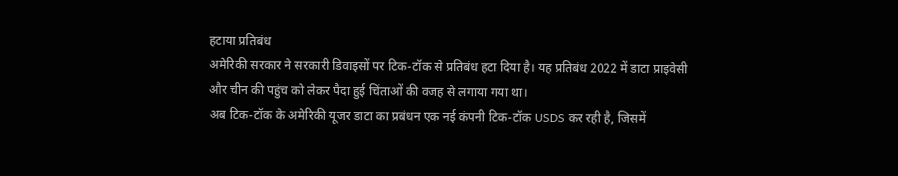हटाया प्रतिबंध
अमेरिकी सरकार ने सरकारी डिवाइसों पर टिक-टॉक से प्रतिबंध हटा दिया है। यह प्रतिबंध 2022 में डाटा प्राइवेसी और चीन की पहुंच को लेकर पैदा हुई चिंताओं की वजह से लगाया गया था।
अब टिक-टॉक के अमेरिकी यूजर डाटा का प्रबंधन एक नई कंपनी टिक-टॉक USDS कर रही है, जिसमें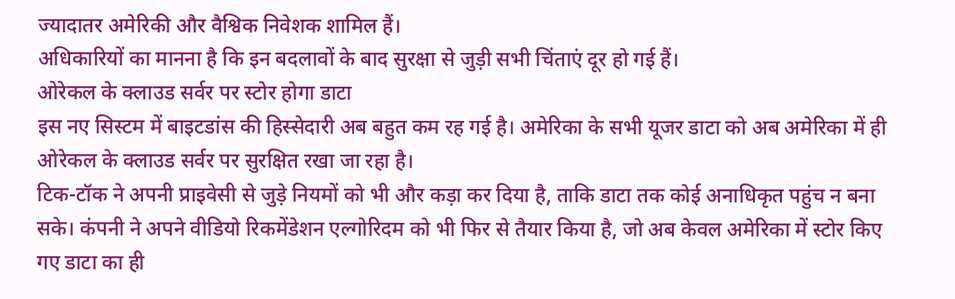ज्यादातर अमेरिकी और वैश्विक निवेशक शामिल हैं।
अधिकारियों का मानना है कि इन बदलावों के बाद सुरक्षा से जुड़ी सभी चिंताएं दूर हो गई हैं।
ओरेकल के क्लाउड सर्वर पर स्टोर होगा डाटा
इस नए सिस्टम में बाइटडांस की हिस्सेदारी अब बहुत कम रह गई है। अमेरिका के सभी यूजर डाटा को अब अमेरिका में ही ओरेकल के क्लाउड सर्वर पर सुरक्षित रखा जा रहा है।
टिक-टॉक ने अपनी प्राइवेसी से जुड़े नियमों को भी और कड़ा कर दिया है, ताकि डाटा तक कोई अनाधिकृत पहुंच न बना सके। कंपनी ने अपने वीडियो रिकमेंडेशन एल्गोरिदम को भी फिर से तैयार किया है, जो अब केवल अमेरिका में स्टोर किए गए डाटा का ही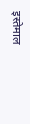इस्तेमाल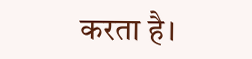करता है।